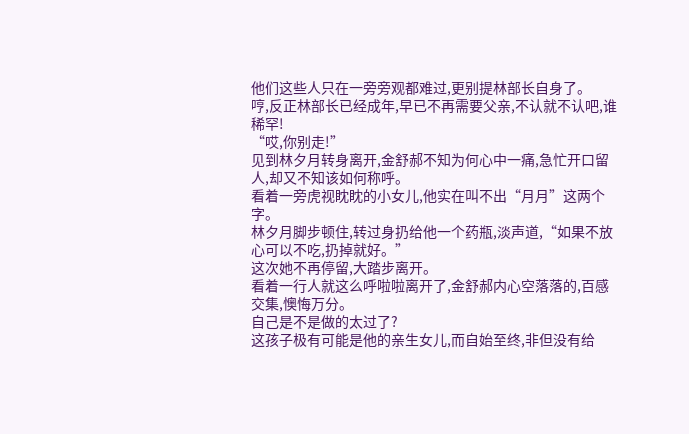他们这些人只在一旁旁观都难过,更别提林部长自身了。
哼,反正林部长已经成年,早已不再需要父亲,不认就不认吧,谁稀罕!
“哎,你别走!”
见到林夕月转身离开,金舒郝不知为何心中一痛,急忙开口留人,却又不知该如何称呼。
看着一旁虎视眈眈的小女儿,他实在叫不出“月月”这两个字。
林夕月脚步顿住,转过身扔给他一个药瓶,淡声道,“如果不放心可以不吃,扔掉就好。”
这次她不再停留,大踏步离开。
看着一行人就这么呼啦啦离开了,金舒郝内心空落落的,百感交集,懊悔万分。
自己是不是做的太过了?
这孩子极有可能是他的亲生女儿,而自始至终,非但没有给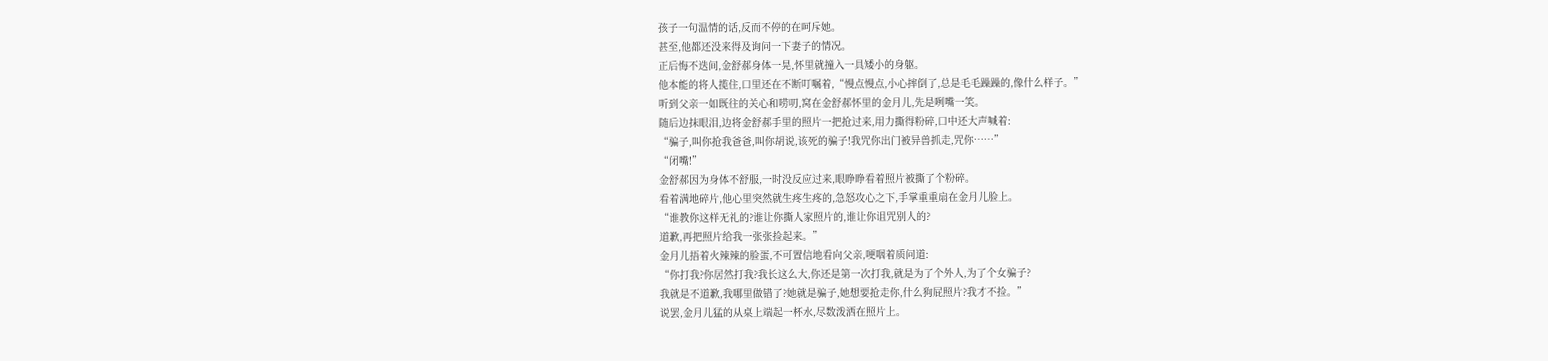孩子一句温情的话,反而不停的在呵斥她。
甚至,他都还没来得及询问一下妻子的情况。
正后悔不迭间,金舒郝身体一晃,怀里就撞入一具矮小的身躯。
他本能的将人揽住,口里还在不断叮嘱着,“慢点慢点,小心摔倒了,总是毛毛躁躁的,像什么样子。”
听到父亲一如既往的关心和唠叨,窝在金舒郝怀里的金月儿,先是咧嘴一笑。
随后边抹眼泪,边将金舒郝手里的照片一把抢过来,用力撕得粉碎,口中还大声喊着:
“骗子,叫你抢我爸爸,叫你胡说,该死的骗子!我咒你出门被异兽抓走,咒你……”
“闭嘴!”
金舒郝因为身体不舒服,一时没反应过来,眼睁睁看着照片被撕了个粉碎。
看着满地碎片,他心里突然就生疼生疼的,急怒攻心之下,手掌重重扇在金月儿脸上。
“谁教你这样无礼的?谁让你撕人家照片的,谁让你诅咒别人的?
道歉,再把照片给我一张张捡起来。”
金月儿捂着火辣辣的脸蛋,不可置信地看向父亲,哽咽着质问道:
“你打我?你居然打我?我长这么大,你还是第一次打我,就是为了个外人,为了个女骗子?
我就是不道歉,我哪里做错了?她就是骗子,她想要抢走你,什么狗屁照片?我才不捡。”
说罢,金月儿猛的从桌上端起一杯水,尽数泼洒在照片上。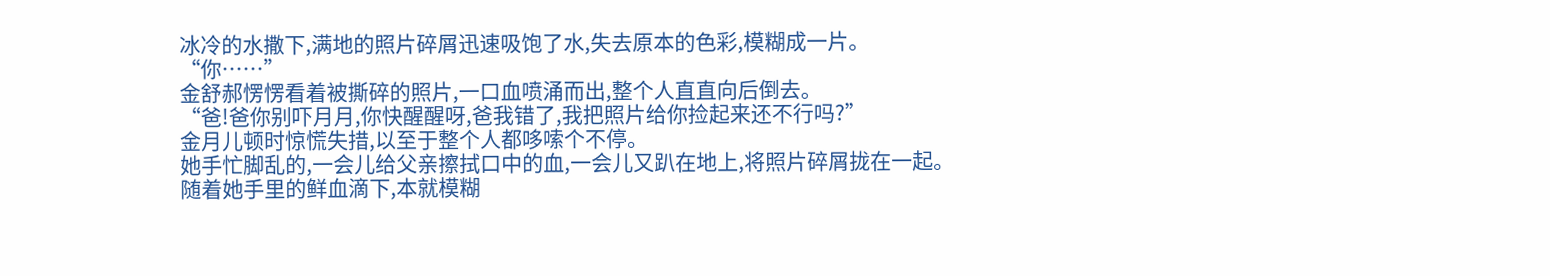冰冷的水撒下,满地的照片碎屑迅速吸饱了水,失去原本的色彩,模糊成一片。
“你……”
金舒郝愣愣看着被撕碎的照片,一口血喷涌而出,整个人直直向后倒去。
“爸!爸你别吓月月,你快醒醒呀,爸我错了,我把照片给你捡起来还不行吗?”
金月儿顿时惊慌失措,以至于整个人都哆嗦个不停。
她手忙脚乱的,一会儿给父亲擦拭口中的血,一会儿又趴在地上,将照片碎屑拢在一起。
随着她手里的鲜血滴下,本就模糊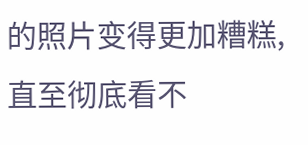的照片变得更加糟糕,直至彻底看不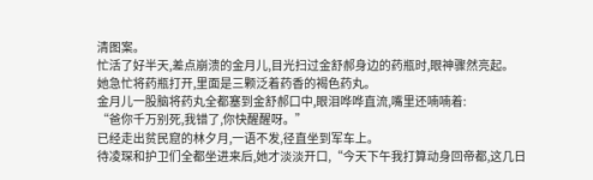清图案。
忙活了好半天,差点崩溃的金月儿,目光扫过金舒郝身边的药瓶时,眼神骤然亮起。
她急忙将药瓶打开,里面是三颗泛着药香的褐色药丸。
金月儿一股脑将药丸全都塞到金舒郝口中,眼泪哗哗直流,嘴里还喃喃着:
“爸你千万别死,我错了,你快醒醒呀。”
已经走出贫民窟的林夕月,一语不发,径直坐到军车上。
待凌琛和护卫们全都坐进来后,她才淡淡开口,“今天下午我打算动身回帝都,这几日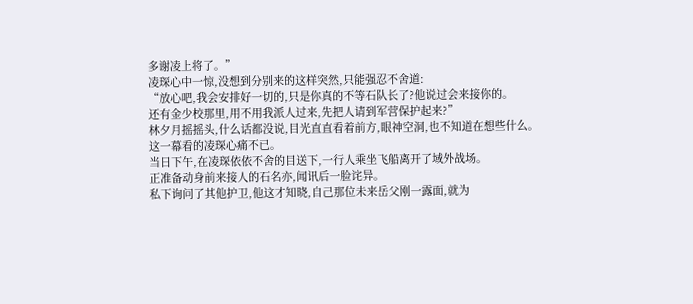多谢凌上将了。”
凌琛心中一惊,没想到分别来的这样突然,只能强忍不舍道:
“放心吧,我会安排好一切的,只是你真的不等石队长了?他说过会来接你的。
还有金少校那里,用不用我派人过来,先把人请到军营保护起来?”
林夕月摇摇头,什么话都没说,目光直直看着前方,眼神空洞,也不知道在想些什么。
这一幕看的凌琛心痛不已。
当日下午,在凌琛依依不舍的目送下,一行人乘坐飞船离开了域外战场。
正准备动身前来接人的石名亦,闻讯后一脸诧异。
私下询问了其他护卫,他这才知晓,自己那位未来岳父刚一露面,就为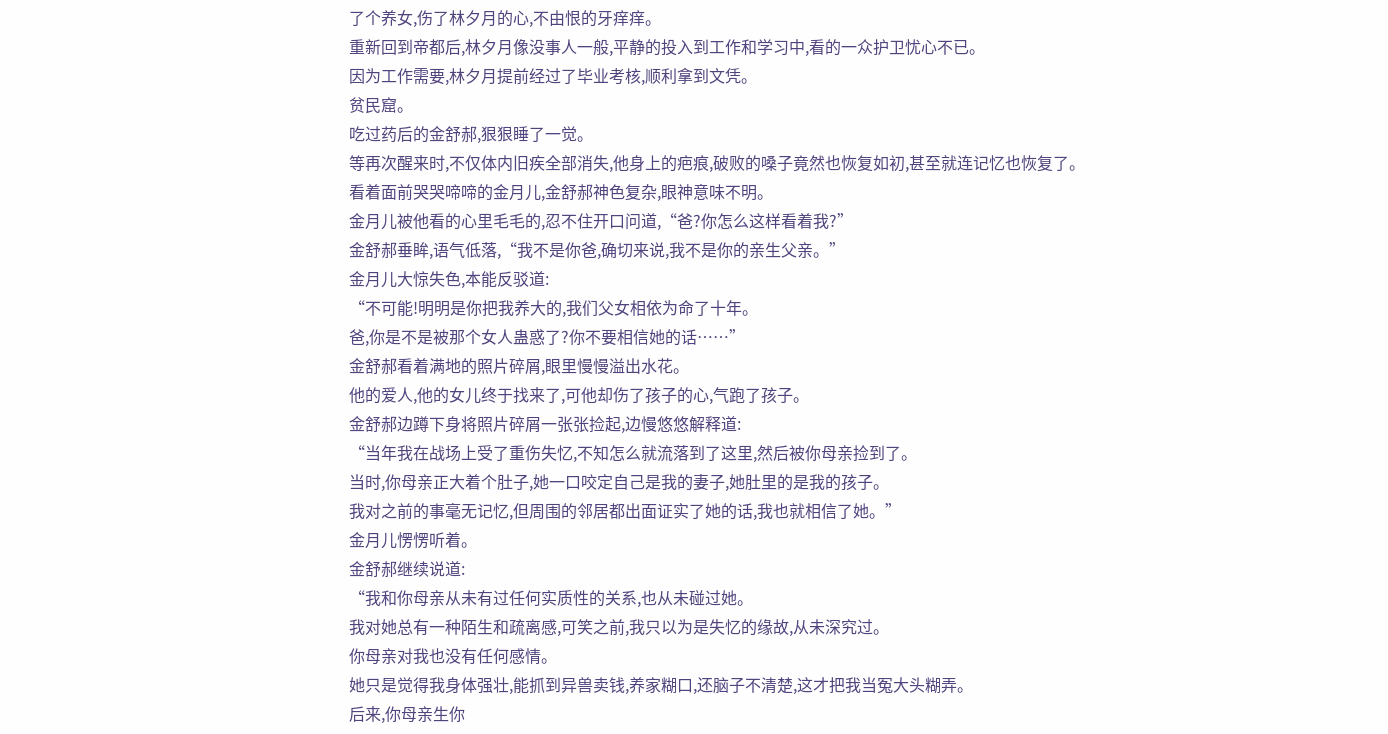了个养女,伤了林夕月的心,不由恨的牙痒痒。
重新回到帝都后,林夕月像没事人一般,平静的投入到工作和学习中,看的一众护卫忧心不已。
因为工作需要,林夕月提前经过了毕业考核,顺利拿到文凭。
贫民窟。
吃过药后的金舒郝,狠狠睡了一觉。
等再次醒来时,不仅体内旧疾全部消失,他身上的疤痕,破败的嗓子竟然也恢复如初,甚至就连记忆也恢复了。
看着面前哭哭啼啼的金月儿,金舒郝神色复杂,眼神意味不明。
金月儿被他看的心里毛毛的,忍不住开口问道,“爸?你怎么这样看着我?”
金舒郝垂眸,语气低落,“我不是你爸,确切来说,我不是你的亲生父亲。”
金月儿大惊失色,本能反驳道:
“不可能!明明是你把我养大的,我们父女相依为命了十年。
爸,你是不是被那个女人蛊惑了?你不要相信她的话……”
金舒郝看着满地的照片碎屑,眼里慢慢溢出水花。
他的爱人,他的女儿终于找来了,可他却伤了孩子的心,气跑了孩子。
金舒郝边蹲下身将照片碎屑一张张捡起,边慢悠悠解释道:
“当年我在战场上受了重伤失忆,不知怎么就流落到了这里,然后被你母亲捡到了。
当时,你母亲正大着个肚子,她一口咬定自己是我的妻子,她肚里的是我的孩子。
我对之前的事毫无记忆,但周围的邻居都出面证实了她的话,我也就相信了她。”
金月儿愣愣听着。
金舒郝继续说道:
“我和你母亲从未有过任何实质性的关系,也从未碰过她。
我对她总有一种陌生和疏离感,可笑之前,我只以为是失忆的缘故,从未深究过。
你母亲对我也没有任何感情。
她只是觉得我身体强壮,能抓到异兽卖钱,养家糊口,还脑子不清楚,这才把我当冤大头糊弄。
后来,你母亲生你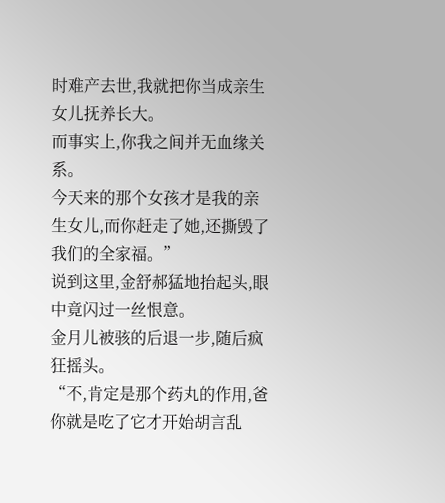时难产去世,我就把你当成亲生女儿抚养长大。
而事实上,你我之间并无血缘关系。
今天来的那个女孩才是我的亲生女儿,而你赶走了她,还撕毁了我们的全家福。”
说到这里,金舒郝猛地抬起头,眼中竟闪过一丝恨意。
金月儿被骇的后退一步,随后疯狂摇头。
“不,肯定是那个药丸的作用,爸你就是吃了它才开始胡言乱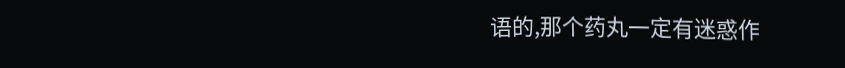语的,那个药丸一定有迷惑作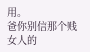用。
爸你别信那个贱女人的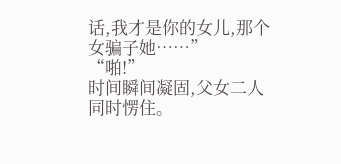话,我才是你的女儿,那个女骗子她……”
“啪!”
时间瞬间凝固,父女二人同时愣住。